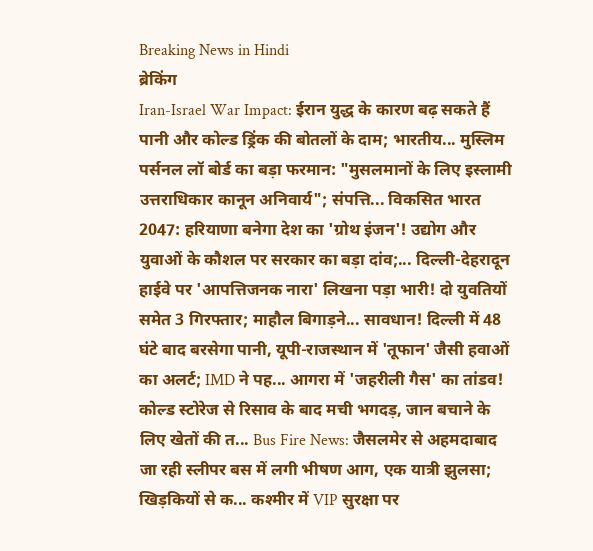Breaking News in Hindi
ब्रेकिंग
Iran-Israel War Impact: ईरान युद्ध के कारण बढ़ सकते हैं पानी और कोल्ड ड्रिंक की बोतलों के दाम; भारतीय... मुस्लिम पर्सनल लॉ बोर्ड का बड़ा फरमान: "मुसलमानों के लिए इस्लामी उत्तराधिकार कानून अनिवार्य"; संपत्ति... विकसित भारत 2047: हरियाणा बनेगा देश का 'ग्रोथ इंजन'! उद्योग और युवाओं के कौशल पर सरकार का बड़ा दांव;... दिल्ली-देहरादून हाईवे पर 'आपत्तिजनक नारा' लिखना पड़ा भारी! दो युवतियों समेत 3 गिरफ्तार; माहौल बिगाड़ने... सावधान! दिल्ली में 48 घंटे बाद बरसेगा पानी, यूपी-राजस्थान में 'तूफान' जैसी हवाओं का अलर्ट; IMD ने पह... आगरा में 'जहरीली गैस' का तांडव! कोल्ड स्टोरेज से रिसाव के बाद मची भगदड़, जान बचाने के लिए खेतों की त... Bus Fire News: जैसलमेर से अहमदाबाद जा रही स्लीपर बस में लगी भीषण आग, एक यात्री झुलसा; खिड़कियों से क... कश्मीर में VIP सुरक्षा पर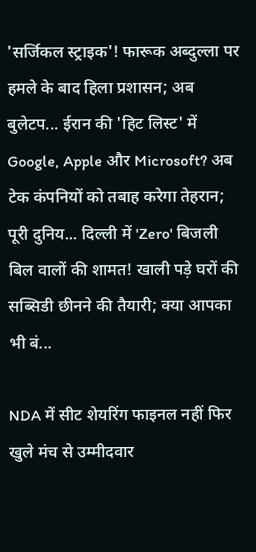'सर्जिकल स्ट्राइक'! फारूक अब्दुल्ला पर हमले के बाद हिला प्रशासन; अब बुलेटप... ईरान की 'हिट लिस्ट' में Google, Apple और Microsoft? अब टेक कंपनियों को तबाह करेगा तेहरान; पूरी दुनिय... दिल्ली में 'Zero' बिजली बिल वालों की शामत! खाली पड़े घरों की सब्सिडी छीनने की तैयारी; क्या आपका भी बं...

NDA में सीट शेयरिंग फाइनल नहीं फिर खुले मंच से उम्मीदवार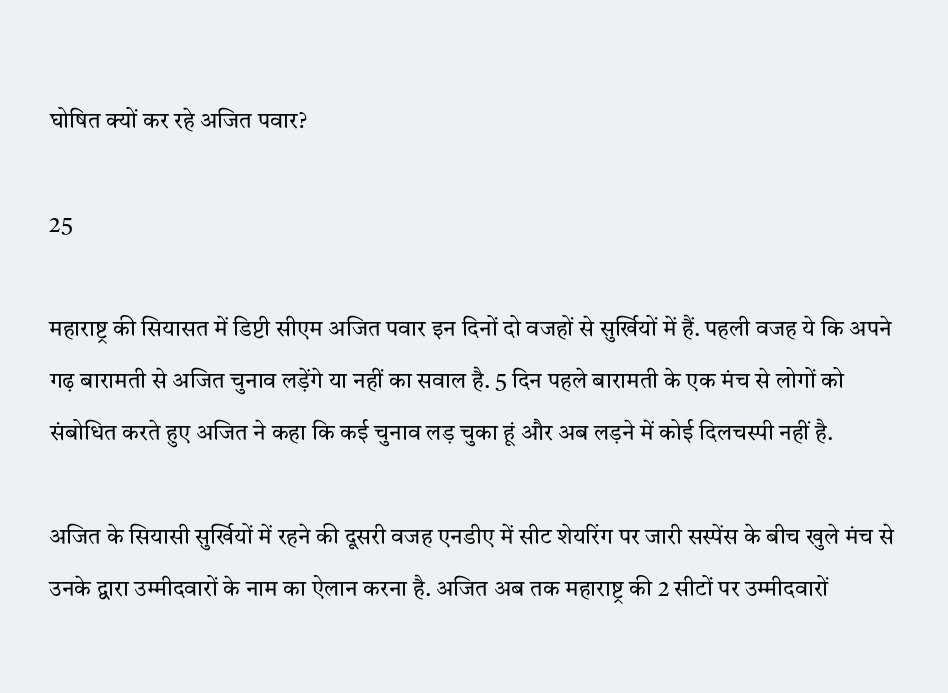घोषित क्यों कर रहे अजित पवार?

25

महाराष्ट्र की सियासत में डिप्टी सीएम अजित पवार इन दिनों दो वजहों से सुर्खियों में हैं. पहली वजह ये कि अपने गढ़ बारामती से अजित चुनाव लड़ेंगे या नहीं का सवाल है. 5 दिन पहले बारामती के एक मंच से लोगों को संबोधित करते हुए अजित ने कहा कि कई चुनाव लड़ चुका हूं और अब लड़ने में कोई दिलचस्पी नहीं है.

अजित के सियासी सुर्खियों में रहने की दूसरी वजह एनडीए में सीट शेयरिंग पर जारी सस्पेंस के बीच खुले मंच से उनके द्वारा उम्मीदवारों के नाम का ऐलान करना है. अजित अब तक महाराष्ट्र की 2 सीटों पर उम्मीदवारों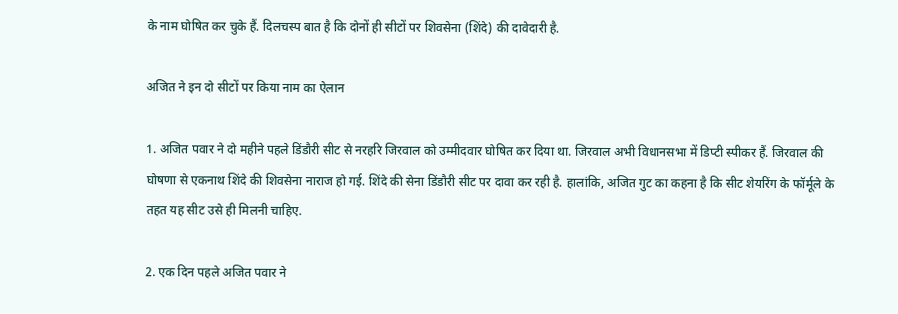के नाम घोषित कर चुके हैं. दिलचस्प बात है कि दोनों ही सीटों पर शिवसेना (शिंदे) की दावेदारी है.

अजित ने इन दो सीटों पर किया नाम का ऐलान

1. अजित पवार ने दो महीने पहले डिंडौरी सीट से नरहरि जिरवाल को उम्मीदवार घोषित कर दिया था. जिरवाल अभी विधानसभा में डिप्टी स्पीकर हैं. जिरवाल की घोषणा से एकनाथ शिंदे की शिवसेना नाराज हो गई. शिंदे की सेना डिंडौरी सीट पर दावा कर रही है. हालांकि, अजित गुट का कहना है कि सीट शेयरिंग के फॉर्मूले के तहत यह सीट उसे ही मिलनी चाहिए.

2. एक दिन पहले अजित पवार ने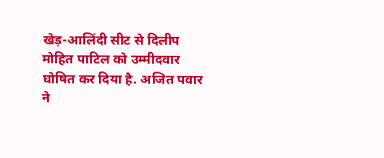खेड़-आलिंदी सीट से दिलीप मोहित पाटिल को उम्मीदवार घोषित कर दिया है. अजित पवार ने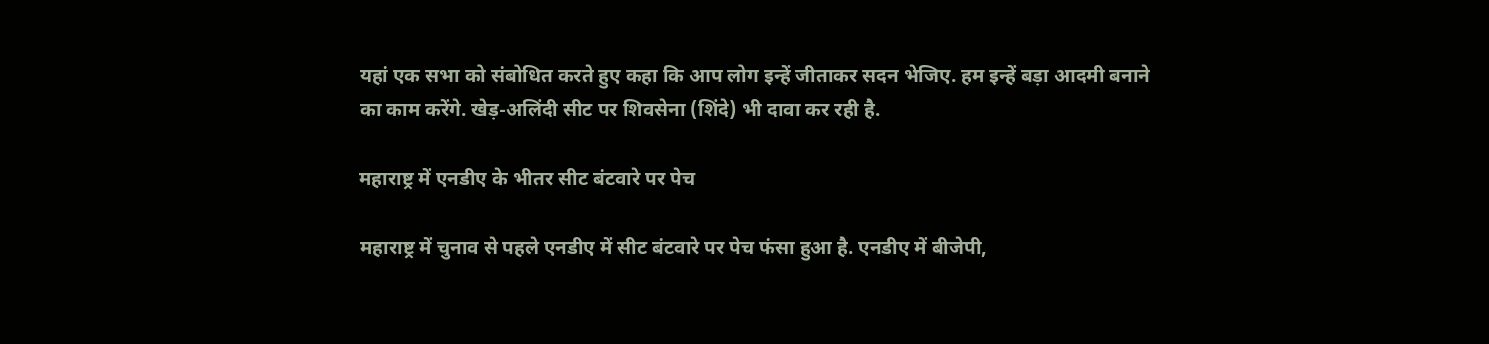यहां एक सभा को संबोधित करते हुए कहा कि आप लोग इन्हें जीताकर सदन भेजिए. हम इन्हें बड़ा आदमी बनाने का काम करेंगे. खेड़-अलिंदी सीट पर शिवसेना (शिंदे) भी दावा कर रही है.

महाराष्ट्र में एनडीए के भीतर सीट बंटवारे पर पेच

महाराष्ट्र में चुनाव से पहले एनडीए में सीट बंटवारे पर पेच फंसा हुआ है. एनडीए में बीजेपी,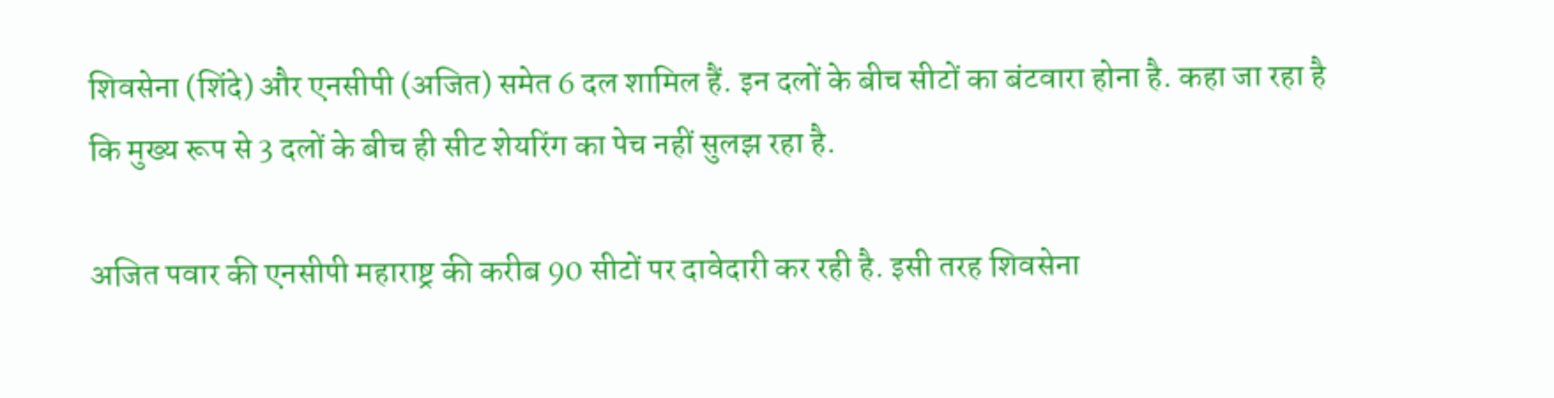शिवसेना (शिंदे) और एनसीपी (अजित) समेत 6 दल शामिल हैं. इन दलों के बीच सीटों का बंटवारा होना है. कहा जा रहा है कि मुख्य रूप से 3 दलों के बीच ही सीट शेयरिंग का पेच नहीं सुलझ रहा है.

अजित पवार की एनसीपी महाराष्ट्र की करीब 90 सीटों पर दावेदारी कर रही है. इसी तरह शिवसेना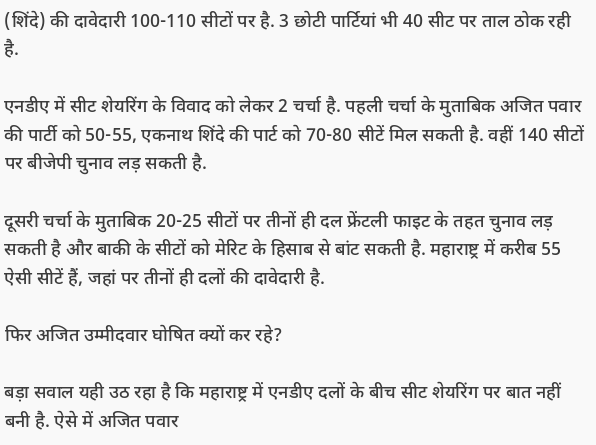(शिंदे) की दावेदारी 100-110 सीटों पर है. 3 छोटी पार्टियां भी 40 सीट पर ताल ठोक रही है.

एनडीए में सीट शेयरिंग के विवाद को लेकर 2 चर्चा है. पहली चर्चा के मुताबिक अजित पवार की पार्टी को 50-55, एकनाथ शिंदे की पार्ट को 70-80 सीटें मिल सकती है. वहीं 140 सीटों पर बीजेपी चुनाव लड़ सकती है.

दूसरी चर्चा के मुताबिक 20-25 सीटों पर तीनों ही दल फ्रेंटली फाइट के तहत चुनाव लड़ सकती है और बाकी के सीटों को मेरिट के हिसाब से बांट सकती है. महाराष्ट्र में करीब 55 ऐसी सीटें हैं, जहां पर तीनों ही दलों की दावेदारी है.

फिर अजित उम्मीदवार घोषित क्यों कर रहे?

बड़ा सवाल यही उठ रहा है कि महाराष्ट्र में एनडीए दलों के बीच सीट शेयरिंग पर बात नहीं बनी है. ऐसे में अजित पवार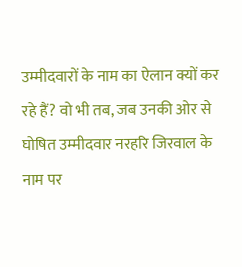उम्मीदवारों के नाम का ऐलान क्यों कर रहे हैं? वो भी तब, जब उनकी ओर से घोषित उम्मीदवार नरहरि जिरवाल के नाम पर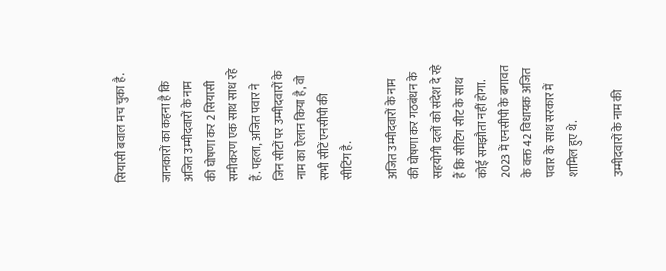सियासी बवाल मच चुका है.

जानकारों का कहना है कि अजित उम्मीदवारों के नाम की घोषणा कर 2 सियासी समीकरण एक साथ साध रहे हैं. पहला, अजित पवार ने जिन सीटों पर उम्मीदवारों के नाम का ऐलान किया है, वो सभी सीटें एनसीपी की सीटिंग है.

अजित उम्मीदवारों के नाम की घोषणा कर गठबंधन के सहयोगी दलों को संदेश दे रहे हैं कि सीटिंग सीट के साथ कोई समझौता नहीं होगा. 2023 में एनसीपी के बगावत के वक्त 42 विधायक अजित पवार के साथ सरकार में शामिल हुए थे.

उम्मीदवारों के नाम की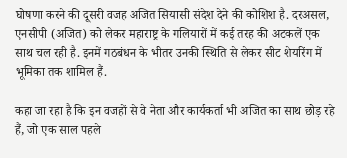घोषणा करने की दूसरी वजह अजित सियासी संदेश देने की कोशिश है. दरअसल, एनसीपी (अजित) को लेकर महाराष्ट्र के गलियारों में कई तरह की अटकलें एक साथ चल रही है. इनमें गठबंधन के भीतर उनकी स्थिति से लेकर सीट शेयरिंग में भूमिका तक शामिल हैं.

कहा जा रहा है कि इन वजहों से वे नेता और कार्यकर्ता भी अजित का साथ छोड़ रहे हैं, जो एक साल पहले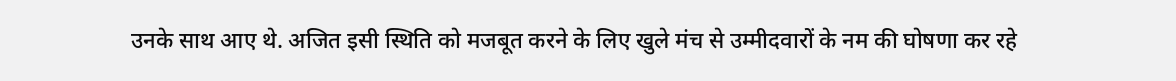उनके साथ आए थे. अजित इसी स्थिति को मजबूत करने के लिए खुले मंच से उम्मीदवारों के नम की घोषणा कर रहे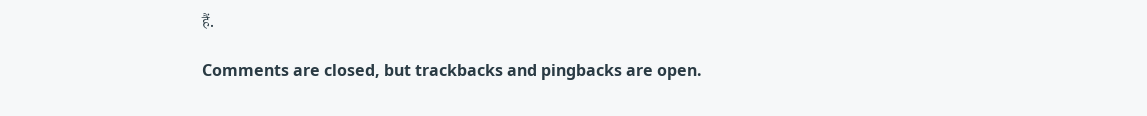हैं.

Comments are closed, but trackbacks and pingbacks are open.